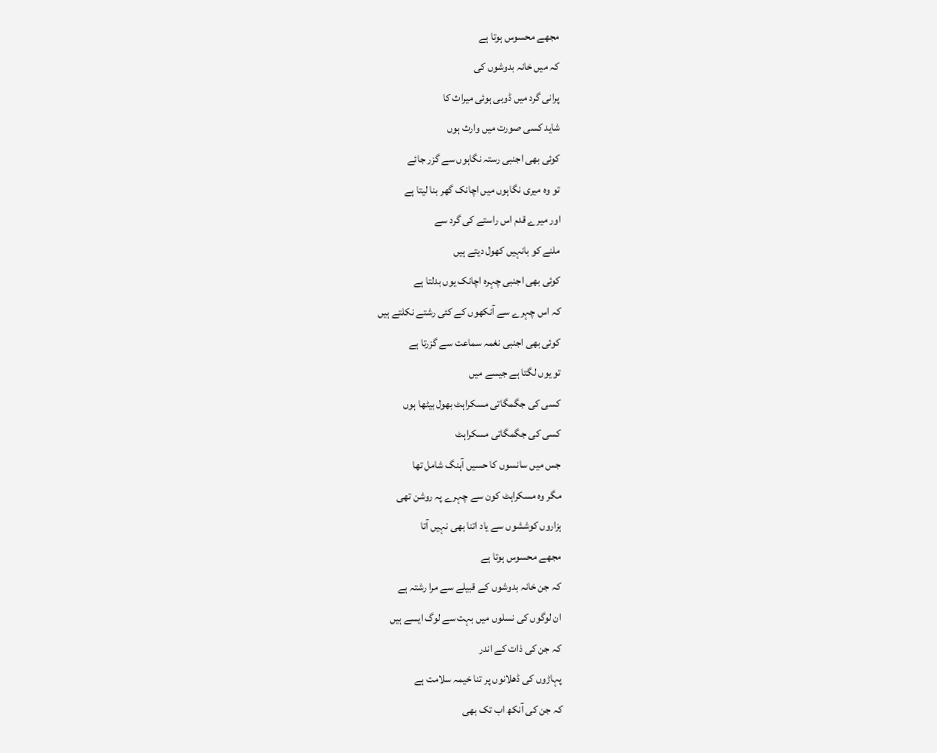مجھے محسوس ہوتا ہے
کہ میں خانہ بدوشوں کی
پرانی گرد میں ڈوبی ہوئی میراث کا
شاید کسی صورت میں وارث ہوں
کوئی بھی اجنبی رستہ نگاہوں سے گزر جائے
تو وہ میری نگاہوں میں اچانک گھر بنا لیتا ہے
اور میرے قدم اس راستے کی گرد سے
ملنے کو بانہیں کھول دیتے ہیں
کوئی بھی اجنبی چہرہ اچانک یوں بدلتا ہے
کہ اس چہرے سے آنکھوں کے کئی رشتے نکلتے ہیں
کوئی بھی اجنبی نغمہ سماعت سے گزرتا ہے
تو یوں لگتا ہے جیسے میں
کسی کی جگمگاتی مسکراہٹ بھول بیٹھا ہوں
کسی کی جگمگاتی مسکراہٹ
جس میں سانسوں کا حسیں آہنگ شامل تھا
مگر وہ مسکراہٹ کون سے چہرے پہ روشن تھی
ہزاروں کوششوں سے یاد اتنا بھی نہیں آتا
مجھے محسوس ہوتا ہے
کہ جن خانہ بدوشوں کے قبیلے سے مرا رشتہ ہے
ان لوگوں کی نسلوں میں بہت سے لوگ ایسے ہیں
کہ جن کی ذات کے اندر
پہاڑوں کی ڈھلانوں پر تنا خیمہ سلامت ہے
کہ جن کی آنکھ اب تک بھی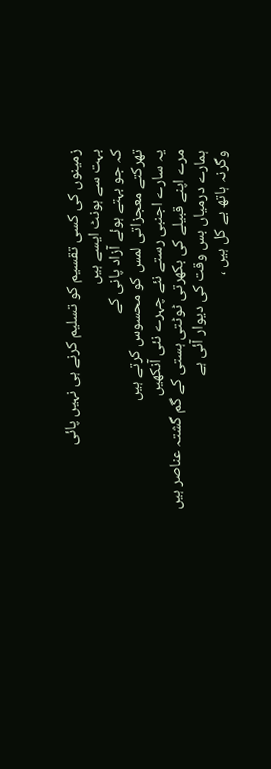زمینوں کی کسی تقسیم کو تسلیم کرنے ہی نہیں پائی
بہت سے ہونٹ ایسے ہیں
کہ جو بہتے ہوئے آزاد پانی کے
تھرکتے معجزاتی لمس کو محسوس کرتے ہیں
یہ سارے اجنبی رستے نئے چہرے نئی آنکھیں
مرے اپنے قبیلے کی بکھرتی ٹوٹتی ہستی کے گم گشتہ عناصر ہیں
ہمارے درمیاں بس وقت کی دیوار آئی ہے
وگرنہ ہاتھ بے کل ہیں ،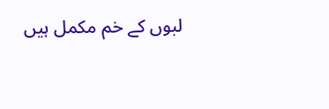لبوں کے خم مکمل ہیں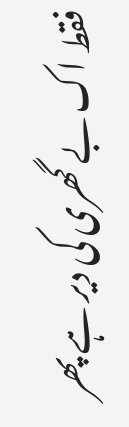فقط اک بے گھری کی دیر ہے پھر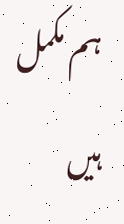ہم مکمل ہیں